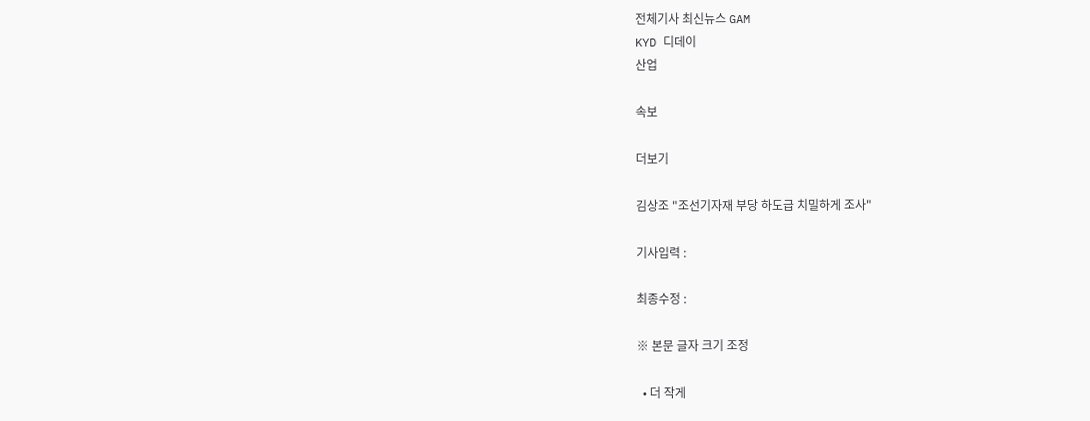전체기사 최신뉴스 GAM
KYD 디데이
산업

속보

더보기

김상조 "조선기자재 부당 하도급 치밀하게 조사"

기사입력 :

최종수정 :

※ 본문 글자 크기 조정

  • 더 작게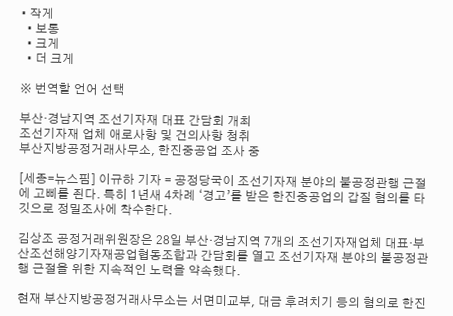• 작게
  • 보통
  • 크게
  • 더 크게

※ 번역할 언어 선택

부산·경남지역 조선기자재 대표 간담회 개최
조선기자재 업체 애로사항 및 건의사항 청취
부산지방공정거래사무소, 한진중공업 조사 중

[세종=뉴스핌] 이규하 기자 = 공정당국이 조선기자재 분야의 불공정관행 근절에 고삐를 죈다. 특히 1년새 4차례 ‘경고’를 받은 한진중공업의 갑질 혐의를 타깃으로 정밀조사에 착수한다.

김상조 공정거래위원장은 28일 부산·경남지역 7개의 조선기자재업체 대표·부산조선해양기자재공업협동조합과 간담회를 열고 조선기자재 분야의 불공정관행 근절을 위한 지속적인 노력을 약속했다.

현재 부산지방공정거래사무소는 서면미교부, 대금 후려치기 등의 혐의로 한진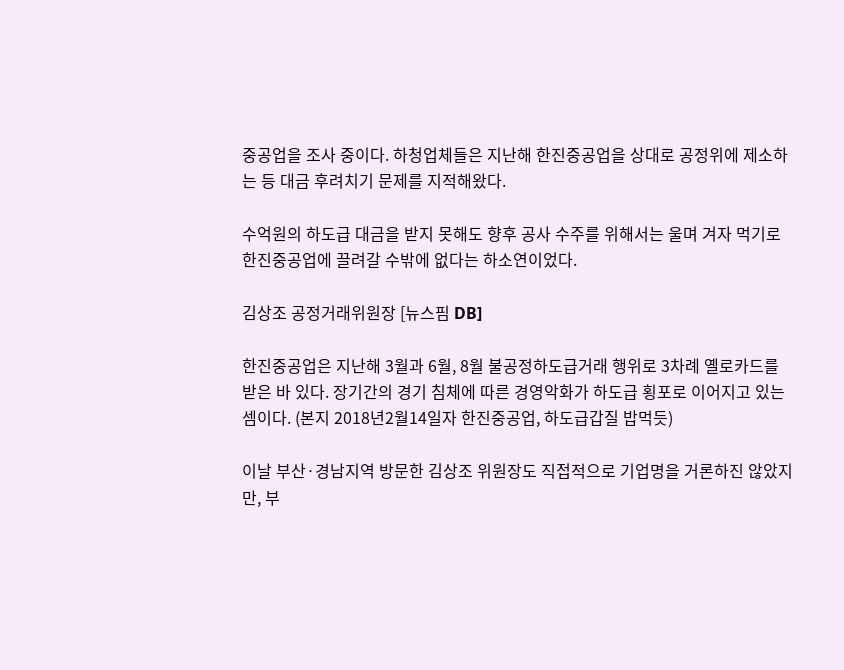중공업을 조사 중이다. 하청업체들은 지난해 한진중공업을 상대로 공정위에 제소하는 등 대금 후려치기 문제를 지적해왔다.

수억원의 하도급 대금을 받지 못해도 향후 공사 수주를 위해서는 울며 겨자 먹기로 한진중공업에 끌려갈 수밖에 없다는 하소연이었다.

김상조 공정거래위원장 [뉴스핌 DB]

한진중공업은 지난해 3월과 6월, 8월 불공정하도급거래 행위로 3차례 옐로카드를 받은 바 있다. 장기간의 경기 침체에 따른 경영악화가 하도급 횡포로 이어지고 있는 셈이다. (본지 2018년2월14일자 한진중공업, 하도급갑질 밥먹듯)

이날 부산·경남지역 방문한 김상조 위원장도 직접적으로 기업명을 거론하진 않았지만, 부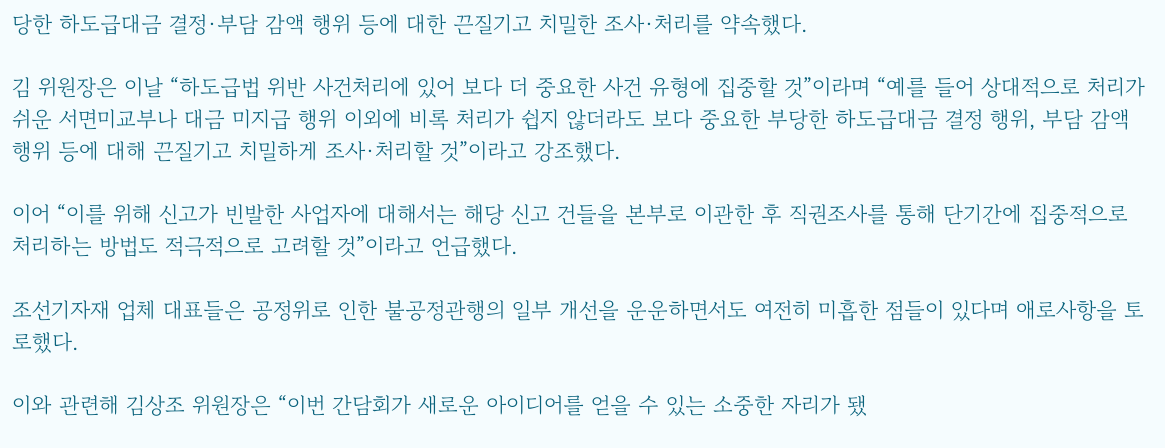당한 하도급대금 결정·부담 감액 행위 등에 대한 끈질기고 치밀한 조사·처리를 약속했다.

김 위원장은 이날 “하도급법 위반 사건처리에 있어 보다 더 중요한 사건 유형에 집중할 것”이라며 “예를 들어 상대적으로 처리가 쉬운 서면미교부나 대금 미지급 행위 이외에 비록 처리가 쉽지 않더라도 보다 중요한 부당한 하도급대금 결정 행위, 부담 감액 행위 등에 대해 끈질기고 치밀하게 조사·처리할 것”이라고 강조했다.

이어 “이를 위해 신고가 빈발한 사업자에 대해서는 해당 신고 건들을 본부로 이관한 후 직권조사를 통해 단기간에 집중적으로 처리하는 방법도 적극적으로 고려할 것”이라고 언급했다.

조선기자재 업체 대표들은 공정위로 인한 불공정관행의 일부 개선을 운운하면서도 여전히 미흡한 점들이 있다며 애로사항을 토로했다.

이와 관련해 김상조 위원장은 “이번 간담회가 새로운 아이디어를 얻을 수 있는 소중한 자리가 됐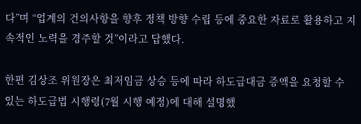다”며 “업계의 건의사항을 향후 정책 방향 수립 등에 중요한 자료로 활용하고 지속적인 노력을 경주할 것”이라고 답했다.

한편 김상조 위원장은 최저임금 상승 등에 따라 하도급대금 증액을 요청할 수 있는 하도급법 시행령(7월 시행 예정)에 대해 설명했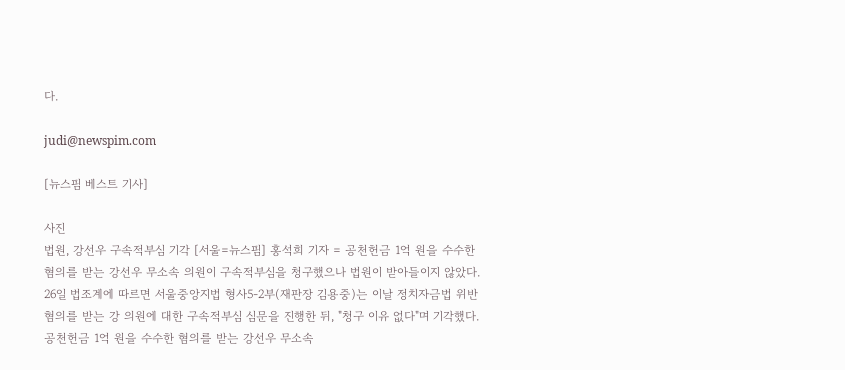다.

judi@newspim.com

[뉴스핌 베스트 기사]

사진
법원, 강선우 구속적부심 기각 [서울=뉴스핌] 홍석희 기자 = 공천헌금 1억 원을 수수한 혐의를 받는 강선우 무소속 의원이 구속적부심을 청구했으나 법원이 받아들이지 않았다. 26일 법조계에 따르면 서울중앙지법 형사5-2부(재판장 김용중)는 이날 정치자금법 위반 혐의를 받는 강 의원에 대한 구속적부심 심문을 진행한 뒤, "청구 이유 없다"며 기각했다. 공천헌금 1억 원을 수수한 혐의를 받는 강선우 무소속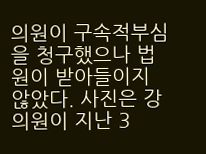의원이 구속적부심을 청구했으나 법원이 받아들이지 않았다. 사진은 강 의원이 지난 3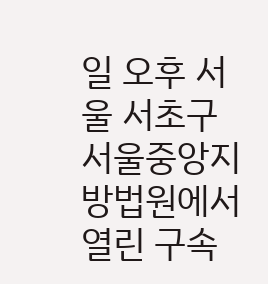일 오후 서울 서초구 서울중앙지방법원에서 열린 구속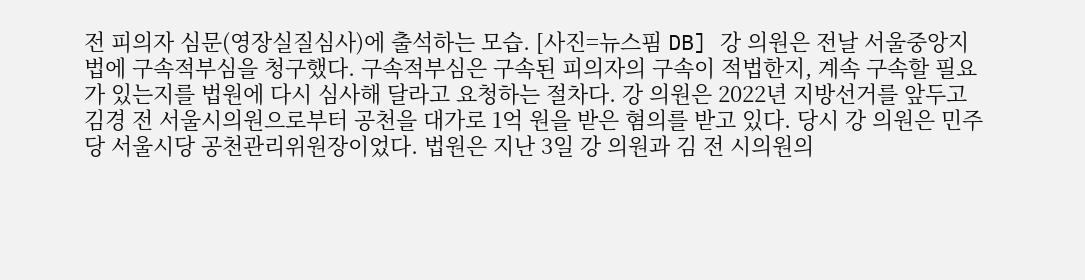전 피의자 심문(영장실질심사)에 출석하는 모습. [사진=뉴스핌 DB] 강 의원은 전날 서울중앙지법에 구속적부심을 청구했다. 구속적부심은 구속된 피의자의 구속이 적법한지, 계속 구속할 필요가 있는지를 법원에 다시 심사해 달라고 요청하는 절차다. 강 의원은 2022년 지방선거를 앞두고 김경 전 서울시의원으로부터 공천을 대가로 1억 원을 받은 혐의를 받고 있다. 당시 강 의원은 민주당 서울시당 공천관리위원장이었다. 법원은 지난 3일 강 의원과 김 전 시의원의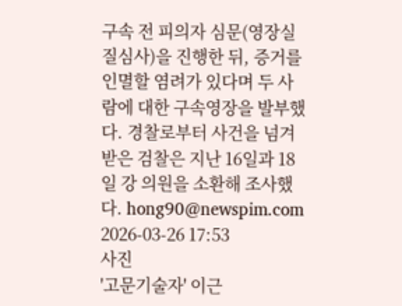구속 전 피의자 심문(영장실질심사)을 진행한 뒤, 증거를 인멸할 염려가 있다며 두 사람에 대한 구속영장을 발부했다. 경찰로부터 사건을 넘겨받은 검찰은 지난 16일과 18일 강 의원을 소환해 조사했다. hong90@newspim.com 2026-03-26 17:53
사진
'고문기술자' 이근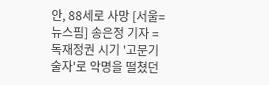안, 88세로 사망 [서울=뉴스핌] 송은정 기자 = 독재정권 시기 '고문기술자'로 악명을 떨쳤던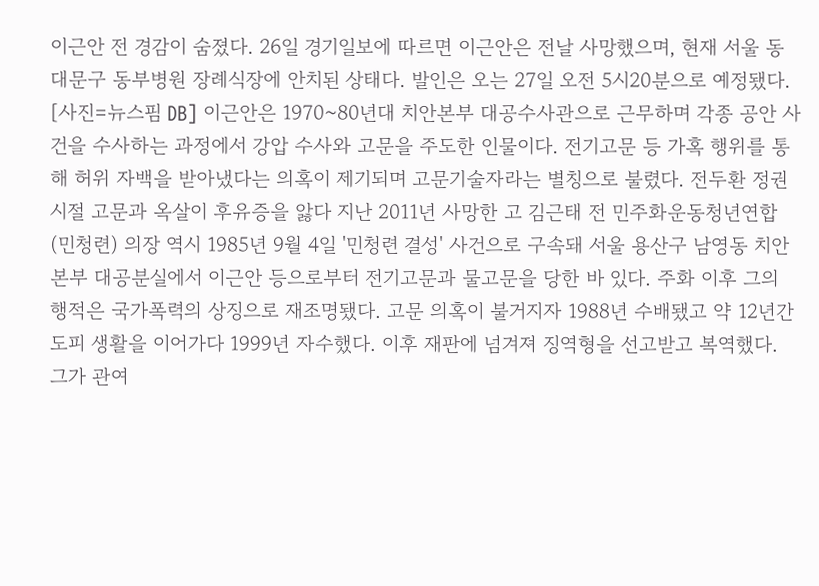이근안 전 경감이 숨졌다. 26일 경기일보에 따르면 이근안은 전날 사망했으며, 현재 서울 동대문구 동부병원 장례식장에 안치된 상태다. 발인은 오는 27일 오전 5시20분으로 예정됐다. [사진=뉴스핌 DB] 이근안은 1970~80년대 치안본부 대공수사관으로 근무하며 각종 공안 사건을 수사하는 과정에서 강압 수사와 고문을 주도한 인물이다. 전기고문 등 가혹 행위를 통해 허위 자백을 받아냈다는 의혹이 제기되며 고문기술자라는 별칭으로 불렸다. 전두환 정권 시절 고문과 옥살이 후유증을 앓다 지난 2011년 사망한 고 김근태 전 민주화운동청년연합(민청련) 의장 역시 1985년 9월 4일 '민청련 결성' 사건으로 구속돼 서울 용산구 남영동 치안본부 대공분실에서 이근안 등으로부터 전기고문과 물고문을 당한 바 있다. 주화 이후 그의 행적은 국가폭력의 상징으로 재조명됐다. 고문 의혹이 불거지자 1988년 수배됐고 약 12년간 도피 생활을 이어가다 1999년 자수했다. 이후 재판에 넘겨져 징역형을 선고받고 복역했다. 그가 관여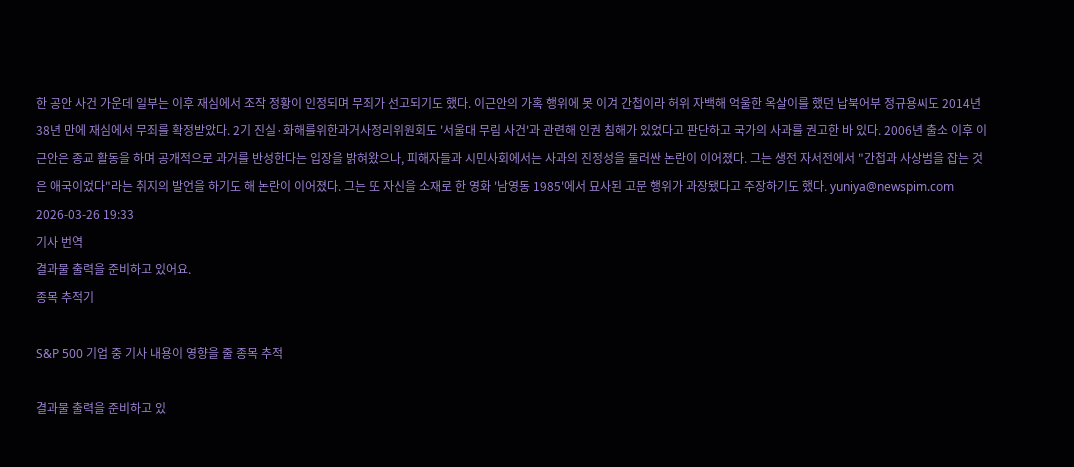한 공안 사건 가운데 일부는 이후 재심에서 조작 정황이 인정되며 무죄가 선고되기도 했다. 이근안의 가혹 행위에 못 이겨 간첩이라 허위 자백해 억울한 옥살이를 했던 납북어부 정규용씨도 2014년 38년 만에 재심에서 무죄를 확정받았다. 2기 진실·화해를위한과거사정리위원회도 '서울대 무림 사건'과 관련해 인권 침해가 있었다고 판단하고 국가의 사과를 권고한 바 있다. 2006년 출소 이후 이근안은 종교 활동을 하며 공개적으로 과거를 반성한다는 입장을 밝혀왔으나, 피해자들과 시민사회에서는 사과의 진정성을 둘러싼 논란이 이어졌다. 그는 생전 자서전에서 "간첩과 사상범을 잡는 것은 애국이었다"라는 취지의 발언을 하기도 해 논란이 이어졌다. 그는 또 자신을 소재로 한 영화 '남영동 1985'에서 묘사된 고문 행위가 과장됐다고 주장하기도 했다. yuniya@newspim.com 2026-03-26 19:33
기사 번역
결과물 출력을 준비하고 있어요.
종목 추적기

S&P 500 기업 중 기사 내용이 영향을 줄 종목 추적

결과물 출력을 준비하고 있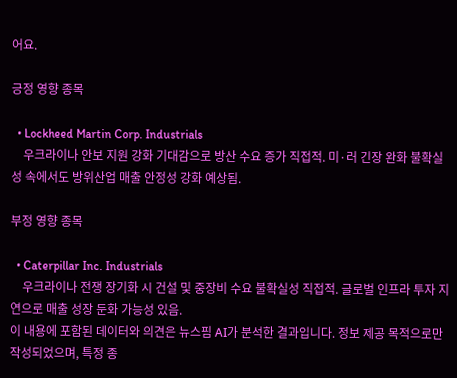어요.

긍정 영향 종목

  • Lockheed Martin Corp. Industrials
    우크라이나 안보 지원 강화 기대감으로 방산 수요 증가 직접적. 미·러 긴장 완화 불확실성 속에서도 방위산업 매출 안정성 강화 예상됨.

부정 영향 종목

  • Caterpillar Inc. Industrials
    우크라이나 전쟁 장기화 시 건설 및 중장비 수요 불확실성 직접적. 글로벌 인프라 투자 지연으로 매출 성장 둔화 가능성 있음.
이 내용에 포함된 데이터와 의견은 뉴스핌 AI가 분석한 결과입니다. 정보 제공 목적으로만 작성되었으며, 특정 종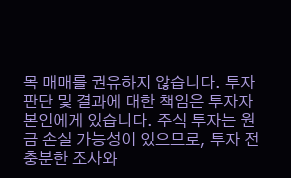목 매매를 권유하지 않습니다. 투자 판단 및 결과에 대한 책임은 투자자 본인에게 있습니다. 주식 투자는 원금 손실 가능성이 있으므로, 투자 전 충분한 조사와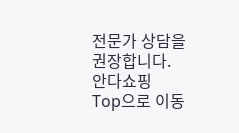전문가 상담을 권장합니다.
안다쇼핑
Top으로 이동